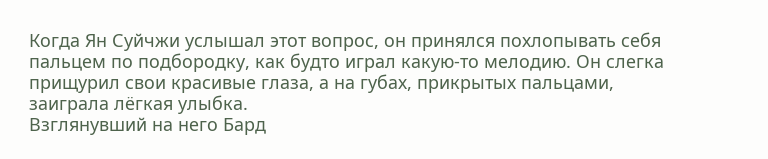Когда Ян Суйчжи услышал этот вопрос, он принялся похлопывать себя пальцем по подбородку, как будто играл какую-то мелодию. Он слегка прищурил свои красивые глаза, а на губах, прикрытых пальцами, заиграла лёгкая улыбка.
Взглянувший на него Бард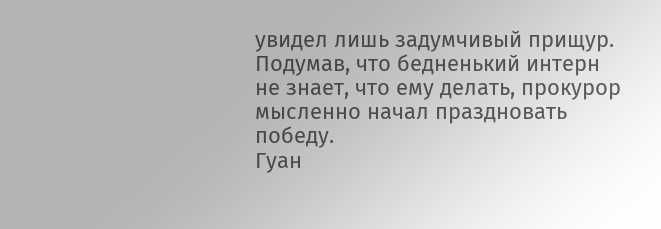увидел лишь задумчивый прищур. Подумав, что бедненький интерн не знает, что ему делать, прокурор мысленно начал праздновать победу.
Гуан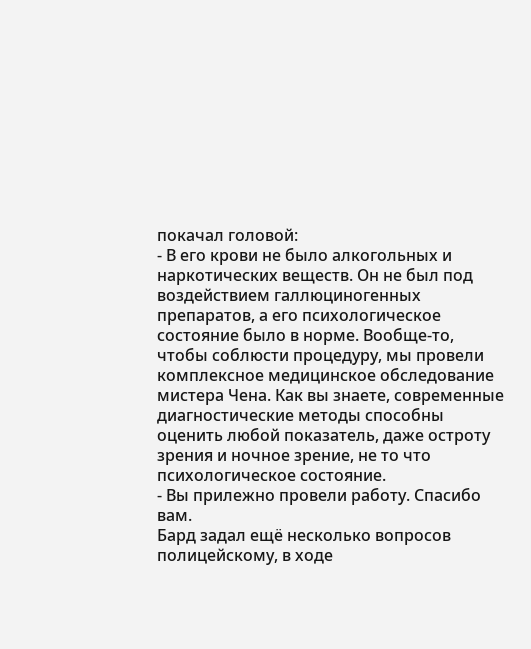покачал головой:
- В его крови не было алкогольных и наркотических веществ. Он не был под воздействием галлюциногенных препаратов, а его психологическое состояние было в норме. Вообще-то, чтобы соблюсти процедуру, мы провели комплексное медицинское обследование мистера Чена. Как вы знаете, современные диагностические методы способны оценить любой показатель, даже остроту зрения и ночное зрение, не то что психологическое состояние.
- Вы прилежно провели работу. Спасибо вам.
Бард задал ещё несколько вопросов полицейскому, в ходе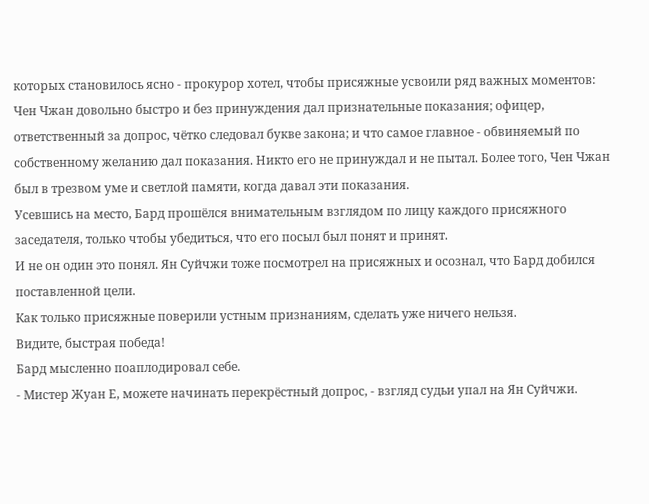которых становилось ясно - прокурор хотел, чтобы присяжные усвоили ряд важных моментов: Чен Чжан довольно быстро и без принуждения дал признательные показания; офицер, ответственный за допрос, чётко следовал букве закона; и что самое главное - обвиняемый по собственному желанию дал показания. Никто его не принуждал и не пытал. Более того, Чен Чжан был в трезвом уме и светлой памяти, когда давал эти показания.
Усевшись на место, Бард прошёлся внимательным взглядом по лицу каждого присяжного заседателя, только чтобы убедиться, что его посыл был понят и принят.
И не он один это понял. Ян Суйчжи тоже посмотрел на присяжных и осознал, что Бард добился поставленной цели.
Как только присяжные поверили устным признаниям, сделать уже ничего нельзя.
Видите, быстрая победа!
Бард мысленно поаплодировал себе.
- Мистер Жуан Е, можете начинать перекрёстный допрос, - взгляд судьи упал на Ян Суйчжи.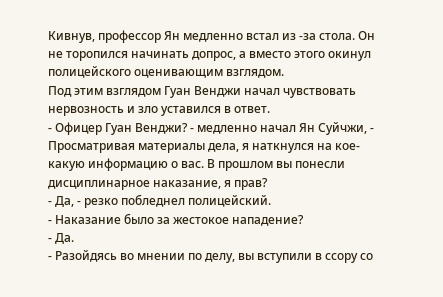Кивнув, профессор Ян медленно встал из -за стола. Он не торопился начинать допрос, а вместо этого окинул полицейского оценивающим взглядом.
Под этим взглядом Гуан Венджи начал чувствовать нервозность и зло уставился в ответ.
- Офицер Гуан Венджи? - медленно начал Ян Суйчжи, - Просматривая материалы дела, я наткнулся на кое-какую информацию о вас. В прошлом вы понесли дисциплинарное наказание, я прав?
- Да, - резко побледнел полицейский.
- Наказание было за жестокое нападение?
- Да.
- Разойдясь во мнении по делу, вы вступили в ссору со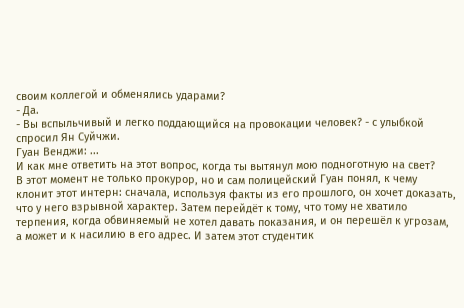своим коллегой и обменялись ударами?
- Да.
- Вы вспыльчивый и легко поддающийся на провокации человек? - с улыбкой спросил Ян Суйчжи.
Гуан Венджи: ...
И как мне ответить на этот вопрос, когда ты вытянул мою подноготную на свет?
В этот момент не только прокурор, но и сам полицейский Гуан понял, к чему клонит этот интерн: сначала, используя факты из его прошлого, он хочет доказать, что у него взрывной характер. Затем перейдёт к тому, что тому не хватило терпения, когда обвиняемый не хотел давать показания, и он перешёл к угрозам, а может и к насилию в его адрес. И затем этот студентик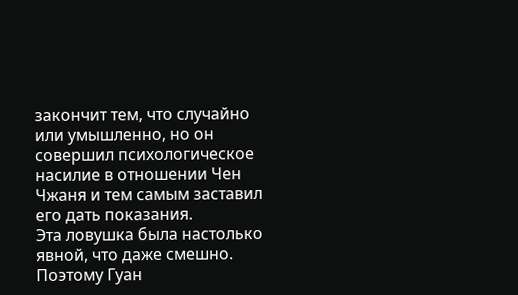закончит тем, что случайно или умышленно, но он совершил психологическое насилие в отношении Чен Чжаня и тем самым заставил его дать показания.
Эта ловушка была настолько явной, что даже смешно.
Поэтому Гуан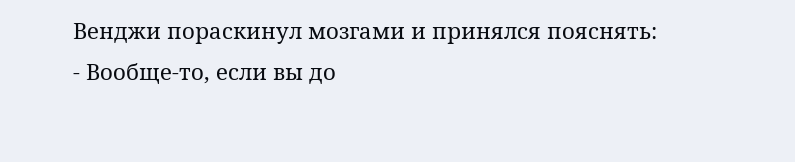Венджи пораскинул мозгами и принялся пояснять:
- Вообще-то, если вы до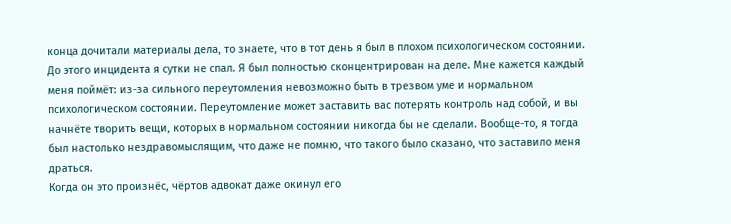конца дочитали материалы дела, то знаете, что в тот день я был в плохом психологическом состоянии. До этого инцидента я сутки не спал. Я был полностью сконцентрирован на деле. Мне кажется каждый меня поймёт: из-за сильного переутомления невозможно быть в трезвом уме и нормальном психологическом состоянии. Переутомление может заставить вас потерять контроль над собой, и вы начнёте творить вещи, которых в нормальном состоянии никогда бы не сделали. Вообще-то, я тогда был настолько нездравомыслящим, что даже не помню, что такого было сказано, что заставило меня драться.
Когда он это произнёс, чёртов адвокат даже окинул его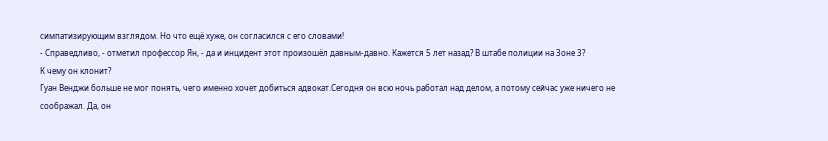симпатизирующим взглядом. Но что ещё хуже, он согласился с его словами!
- Справедливо, - отметил профессор Ян, - да и инцидент этот произошёл давным-давно. Кажется 5 лет назад? В штабе полиции на Зоне 3?
К чему он клонит?
Гуан Венджи больше не мог понять, чего именно хочет добиться адвокат.Сегодня он всю ночь работал над делом, а потому сейчас уже ничего не соображал. Да, он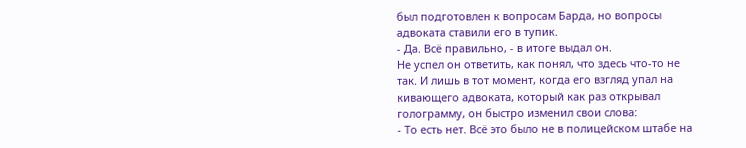был подготовлен к вопросам Барда, но вопросы адвоката ставили его в тупик.
- Да. Всё правильно, - в итоге выдал он.
Не успел он ответить, как понял, что здесь что-то не так. И лишь в тот момент, когда его взгляд упал на кивающего адвоката, который как раз открывал голограмму, он быстро изменил свои слова:
- То есть нет. Всё это было не в полицейском штабе на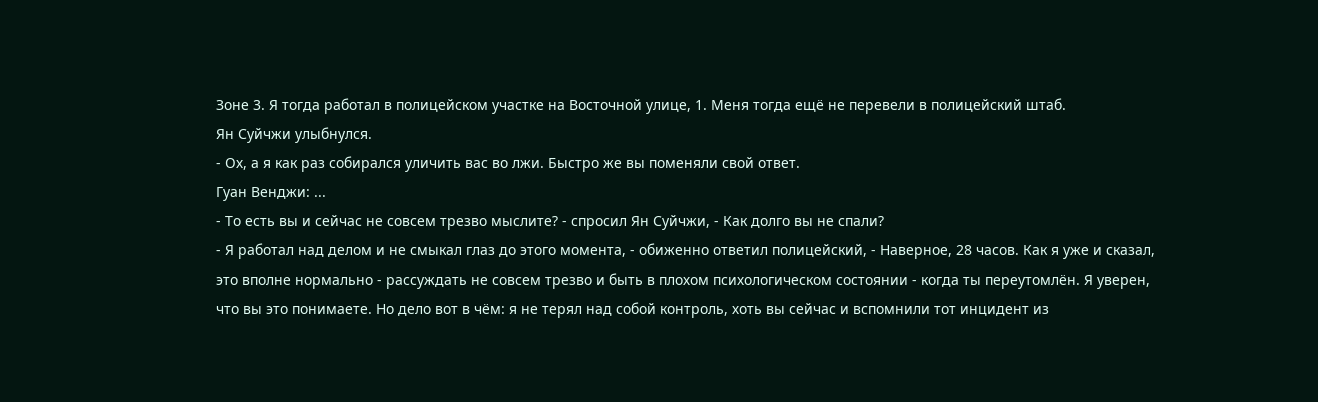Зоне 3. Я тогда работал в полицейском участке на Восточной улице, 1. Меня тогда ещё не перевели в полицейский штаб.
Ян Суйчжи улыбнулся.
- Ох, а я как раз собирался уличить вас во лжи. Быстро же вы поменяли свой ответ.
Гуан Венджи: ...
- То есть вы и сейчас не совсем трезво мыслите? - спросил Ян Суйчжи, - Как долго вы не спали?
- Я работал над делом и не смыкал глаз до этого момента, - обиженно ответил полицейский, - Наверное, 28 часов. Как я уже и сказал, это вполне нормально - рассуждать не совсем трезво и быть в плохом психологическом состоянии - когда ты переутомлён. Я уверен, что вы это понимаете. Но дело вот в чём: я не терял над собой контроль, хоть вы сейчас и вспомнили тот инцидент из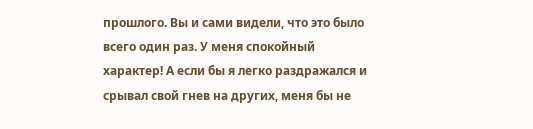прошлого. Вы и сами видели, что это было всего один раз. У меня спокойный характер! А если бы я легко раздражался и срывал свой гнев на других, меня бы не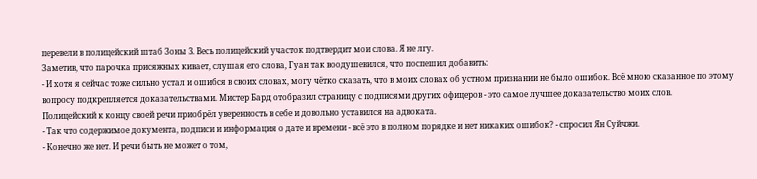перевели в полицейский штаб Зоны 3. Весь полицейский участок подтвердит мои слова. Я не лгу.
Заметив, что парочка присяжных кивает, слушая его слова, Гуан так воодушевился, что поспешил добавить:
- И хотя я сейчас тоже сильно устал и ошибся в своих словах, могу чётко сказать, что в моих словах об устном признании не было ошибок. Всё мною сказанное по этому вопросу подкрепляется доказательствами. Мистер Бард отобразил страницу с подписями других офицеров - это самое лучшее доказательство моих слов.
Полицейский к концу своей речи приобрёл уверенность в себе и довольно уставился на адвоката.
- Так что содержимое документа, подписи и информация о дате и времени - всё это в полном порядке и нет никаких ошибок? - спросил Ян Суйчжи.
- Конечно же нет. И речи быть не может о том,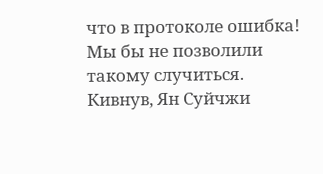что в протоколе ошибка! Мы бы не позволили такому случиться.
Кивнув, Ян Суйчжи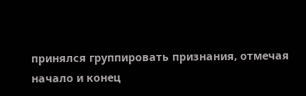принялся группировать признания, отмечая начало и конец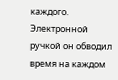каждого. Электронной ручкой он обводил время на каждом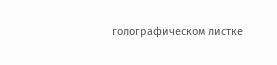голографическом листке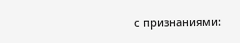с признаниями: